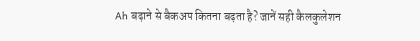Ah बढ़ाने से बैकअप कितना बढ़ता है? जानें सही कैलकुलेशन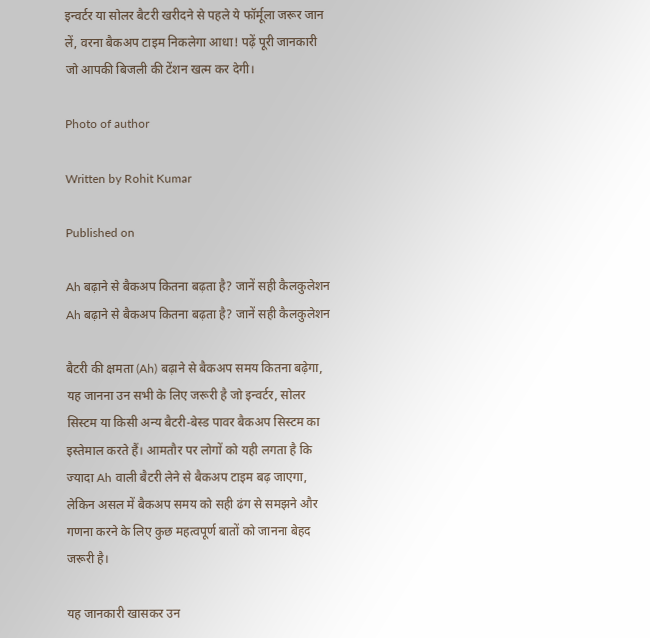इन्वर्टर या सोलर बैटरी खरीदने से पहले ये फॉर्मूला जरूर जान लें, वरना बैकअप टाइम निकलेगा आधा! पढ़ें पूरी जानकारी जो आपकी बिजली की टेंशन खत्म कर देगी।

Photo of author

Written by Rohit Kumar

Published on

Ah बढ़ाने से बैकअप कितना बढ़ता है? जानें सही कैलकुलेशन
Ah बढ़ाने से बैकअप कितना बढ़ता है? जानें सही कैलकुलेशन

बैटरी की क्षमता (Ah) बढ़ाने से बैकअप समय कितना बढ़ेगा, यह जानना उन सभी के लिए जरूरी है जो इन्वर्टर, सोलर सिस्टम या किसी अन्य बैटरी-बेस्ड पावर बैकअप सिस्टम का इस्तेमाल करते हैं। आमतौर पर लोगों को यही लगता है कि ज्यादा Ah वाली बैटरी लेने से बैकअप टाइम बढ़ जाएगा, लेकिन असल में बैकअप समय को सही ढंग से समझने और गणना करने के लिए कुछ महत्वपूर्ण बातों को जानना बेहद जरूरी है।

यह जानकारी खासकर उन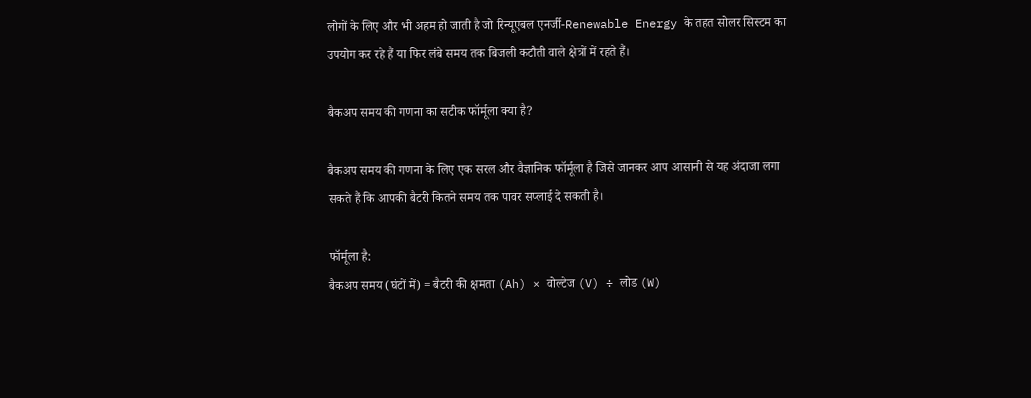लोगों के लिए और भी अहम हो जाती है जो रिन्यूएबल एनर्जी-Renewable Energy के तहत सोलर सिस्टम का उपयोग कर रहे हैं या फिर लंबे समय तक बिजली कटौती वाले क्षेत्रों में रहते हैं।

बैकअप समय की गणना का सटीक फॉर्मूला क्या है?

बैकअप समय की गणना के लिए एक सरल और वैज्ञानिक फॉर्मूला है जिसे जानकर आप आसानी से यह अंदाजा लगा सकते हैं कि आपकी बैटरी कितने समय तक पावर सप्लाई दे सकती है।

फॉर्मूला है:
बैकअप समय (घंटों में) = बैटरी की क्षमता (Ah) × वोल्टेज (V) ÷ लोड (W)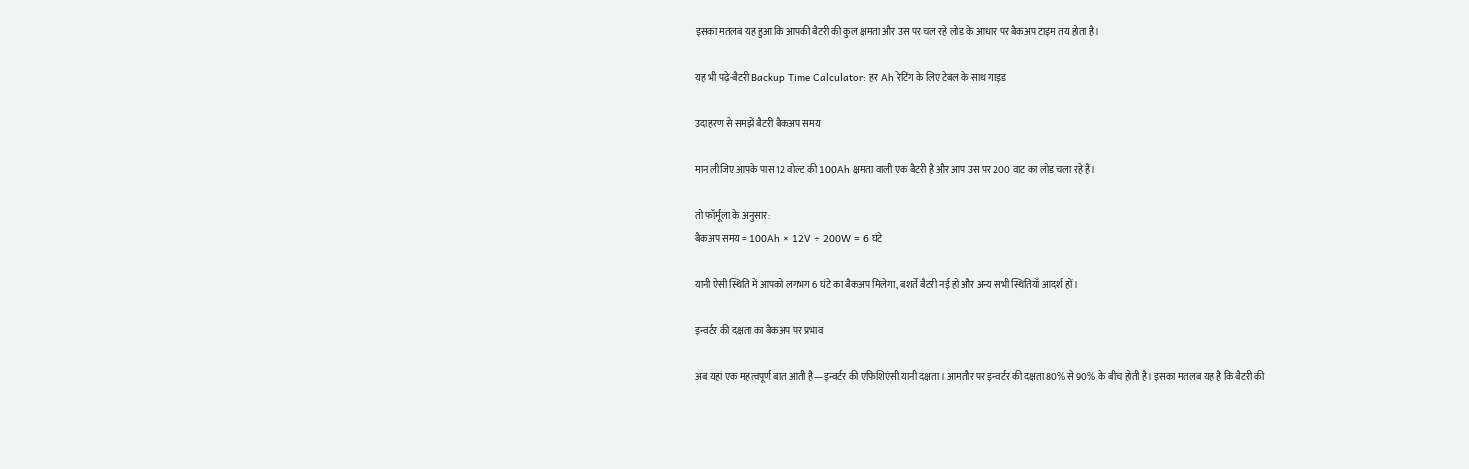इसका मतलब यह हुआ कि आपकी बैटरी की कुल क्षमता और उस पर चल रहे लोड के आधार पर बैकअप टाइम तय होता है।

यह भी पढ़े-बैटरी Backup Time Calculator: हर Ah रेटिंग के लिए टेबल के साथ गाइड

उदाहरण से समझें बैटरी बैकअप समय

मान लीजिए आपके पास 12 वोल्ट की 100Ah क्षमता वाली एक बैटरी है और आप उस पर 200 वाट का लोड चला रहे हैं।

तो फॉर्मूला के अनुसार:
बैकअप समय = 100Ah × 12V ÷ 200W = 6 घंटे

यानी ऐसी स्थिति में आपको लगभग 6 घंटे का बैकअप मिलेगा, बशर्ते बैटरी नई हो और अन्य सभी स्थितियाँ आदर्श हों।

इन्वर्टर की दक्षता का बैकअप पर प्रभाव

अब यहां एक महत्वपूर्ण बात आती है—इन्वर्टर की एफिशिएंसी यानी दक्षता। आमतौर पर इन्वर्टर की दक्षता 80% से 90% के बीच होती है। इसका मतलब यह है कि बैटरी की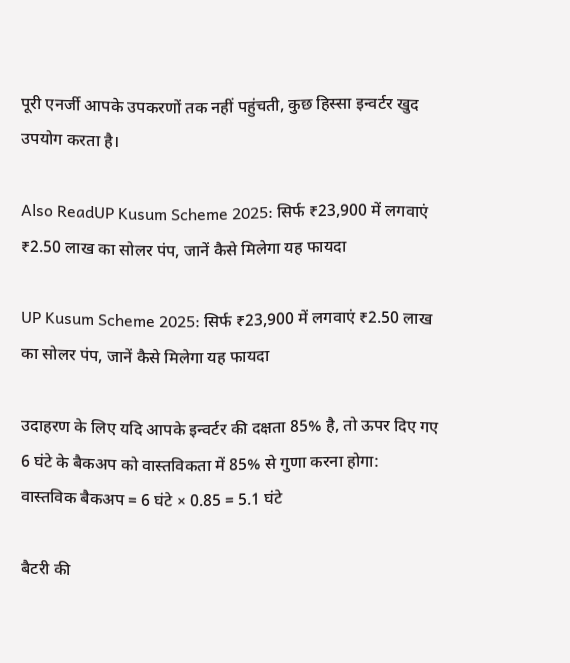पूरी एनर्जी आपके उपकरणों तक नहीं पहुंचती, कुछ हिस्सा इन्वर्टर खुद उपयोग करता है।

Also ReadUP Kusum Scheme 2025: सिर्फ ₹23,900 में लगवाएं ₹2.50 लाख का सोलर पंप, जानें कैसे मिलेगा यह फायदा

UP Kusum Scheme 2025: सिर्फ ₹23,900 में लगवाएं ₹2.50 लाख का सोलर पंप, जानें कैसे मिलेगा यह फायदा

उदाहरण के लिए यदि आपके इन्वर्टर की दक्षता 85% है, तो ऊपर दिए गए 6 घंटे के बैकअप को वास्तविकता में 85% से गुणा करना होगा:
वास्तविक बैकअप = 6 घंटे × 0.85 = 5.1 घंटे

बैटरी की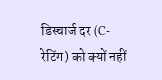डिस्चार्ज दर (C-रेटिंग) को क्यों नहीं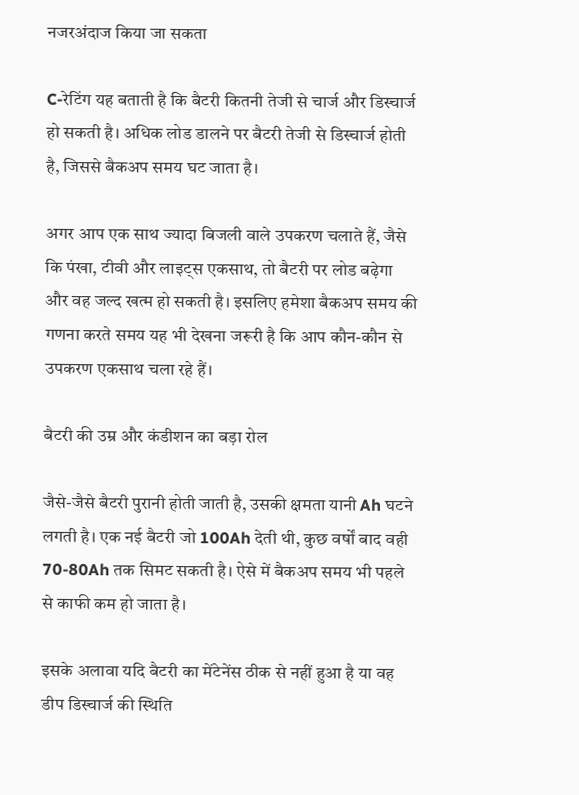नजरअंदाज किया जा सकता

C-रेटिंग यह बताती है कि बैटरी कितनी तेजी से चार्ज और डिस्चार्ज हो सकती है। अधिक लोड डालने पर बैटरी तेजी से डिस्चार्ज होती है, जिससे बैकअप समय घट जाता है।

अगर आप एक साथ ज्यादा बिजली वाले उपकरण चलाते हैं, जैसे कि पंखा, टीवी और लाइट्स एकसाथ, तो बैटरी पर लोड बढ़ेगा और वह जल्द खत्म हो सकती है। इसलिए हमेशा बैकअप समय की गणना करते समय यह भी देखना जरूरी है कि आप कौन-कौन से उपकरण एकसाथ चला रहे हैं।

बैटरी की उम्र और कंडीशन का बड़ा रोल

जैसे-जैसे बैटरी पुरानी होती जाती है, उसकी क्षमता यानी Ah घटने लगती है। एक नई बैटरी जो 100Ah देती थी, कुछ वर्षों बाद वही 70-80Ah तक सिमट सकती है। ऐसे में बैकअप समय भी पहले से काफी कम हो जाता है।

इसके अलावा यदि बैटरी का मेंटेनेंस ठीक से नहीं हुआ है या वह डीप डिस्चार्ज की स्थिति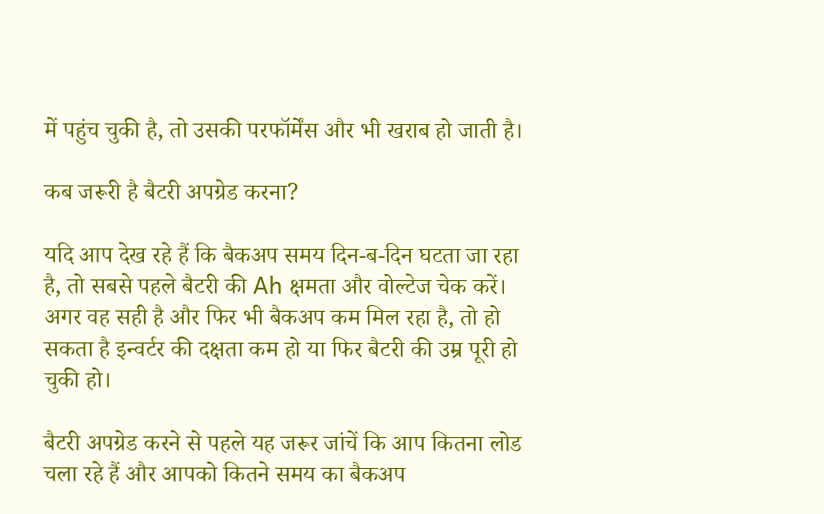में पहुंच चुकी है, तो उसकी परफॉर्मेंस और भी खराब हो जाती है।

कब जरूरी है बैटरी अपग्रेड करना?

यदि आप देख रहे हैं कि बैकअप समय दिन-ब-दिन घटता जा रहा है, तो सबसे पहले बैटरी की Ah क्षमता और वोल्टेज चेक करें। अगर वह सही है और फिर भी बैकअप कम मिल रहा है, तो हो सकता है इन्वर्टर की दक्षता कम हो या फिर बैटरी की उम्र पूरी हो चुकी हो।

बैटरी अपग्रेड करने से पहले यह जरूर जांचें कि आप कितना लोड चला रहे हैं और आपको कितने समय का बैकअप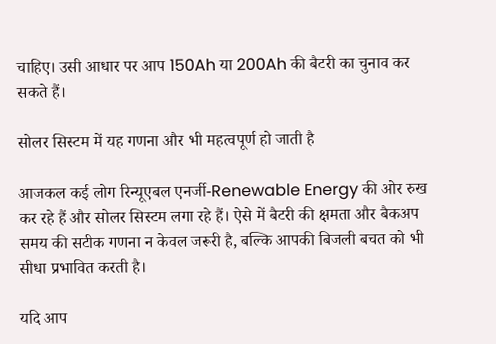चाहिए। उसी आधार पर आप 150Ah या 200Ah की बैटरी का चुनाव कर सकते हैं।

सोलर सिस्टम में यह गणना और भी महत्वपूर्ण हो जाती है

आजकल कई लोग रिन्यूएबल एनर्जी-Renewable Energy की ओर रुख कर रहे हैं और सोलर सिस्टम लगा रहे हैं। ऐसे में बैटरी की क्षमता और बैकअप समय की सटीक गणना न केवल जरूरी है, बल्कि आपकी बिजली बचत को भी सीधा प्रभावित करती है।

यदि आप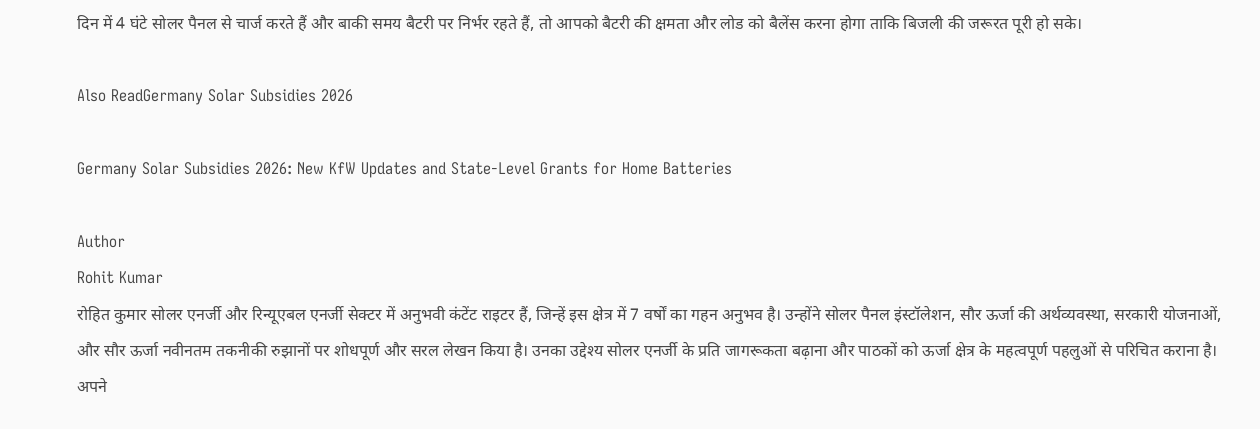दिन में 4 घंटे सोलर पैनल से चार्ज करते हैं और बाकी समय बैटरी पर निर्भर रहते हैं, तो आपको बैटरी की क्षमता और लोड को बैलेंस करना होगा ताकि बिजली की जरूरत पूरी हो सके।

Also ReadGermany Solar Subsidies 2026

Germany Solar Subsidies 2026: New KfW Updates and State-Level Grants for Home Batteries

Author
Rohit Kumar
रोहित कुमार सोलर एनर्जी और रिन्यूएबल एनर्जी सेक्टर में अनुभवी कंटेंट राइटर हैं, जिन्हें इस क्षेत्र में 7 वर्षों का गहन अनुभव है। उन्होंने सोलर पैनल इंस्टॉलेशन, सौर ऊर्जा की अर्थव्यवस्था, सरकारी योजनाओं, और सौर ऊर्जा नवीनतम तकनीकी रुझानों पर शोधपूर्ण और सरल लेखन किया है। उनका उद्देश्य सोलर एनर्जी के प्रति जागरूकता बढ़ाना और पाठकों को ऊर्जा क्षेत्र के महत्वपूर्ण पहलुओं से परिचित कराना है। अपने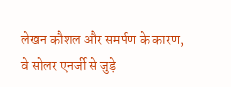लेखन कौशल और समर्पण के कारण, वे सोलर एनर्जी से जुड़े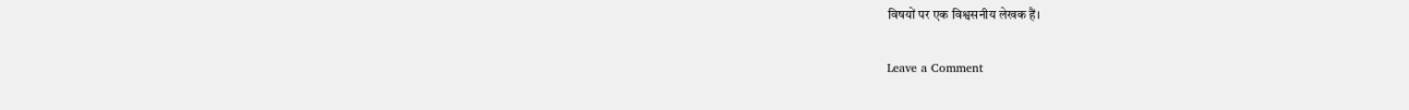विषयों पर एक विश्वसनीय लेखक हैं।

Leave a Comment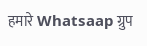हमारे Whatsaap ग्रुप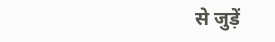से जुड़ें